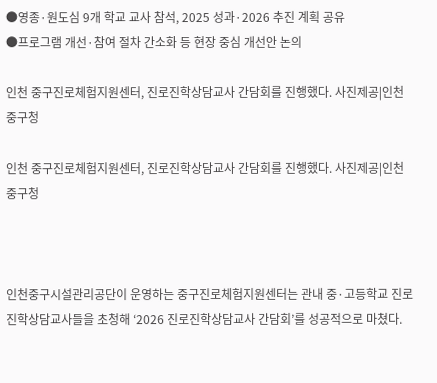●영종·원도심 9개 학교 교사 참석, 2025 성과·2026 추진 계획 공유
●프로그램 개선·참여 절차 간소화 등 현장 중심 개선안 논의

인천 중구진로체험지원센터, 진로진학상담교사 간담회를 진행했다. 사진제공|인천 중구청

인천 중구진로체험지원센터, 진로진학상담교사 간담회를 진행했다. 사진제공|인천 중구청



인천중구시설관리공단이 운영하는 중구진로체험지원센터는 관내 중·고등학교 진로진학상담교사들을 초청해 ‘2026 진로진학상담교사 간담회’를 성공적으로 마쳤다.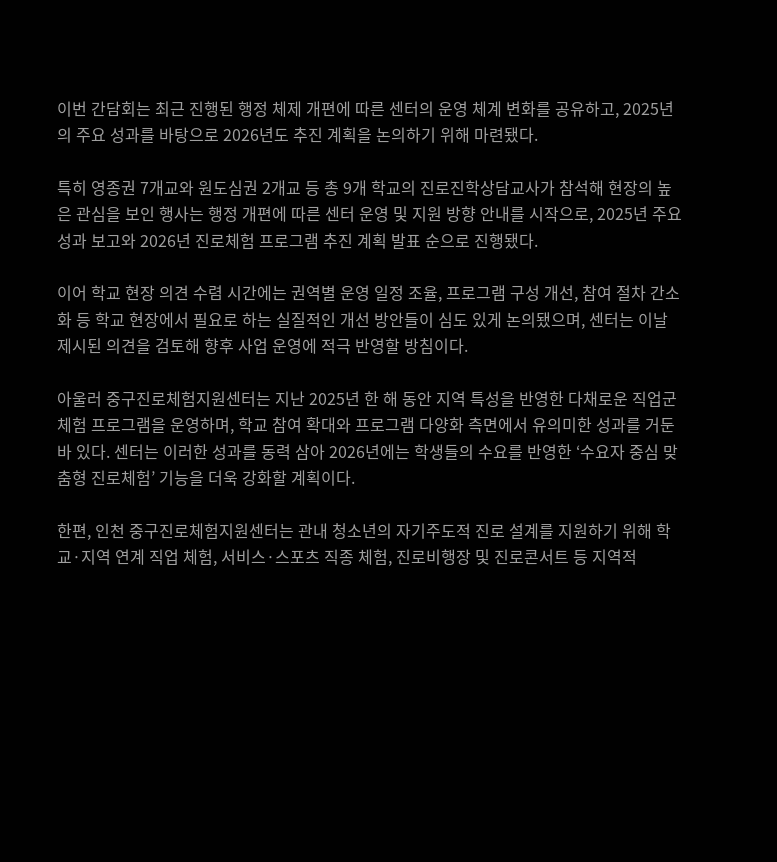이번 간담회는 최근 진행된 행정 체제 개편에 따른 센터의 운영 체계 변화를 공유하고, 2025년의 주요 성과를 바탕으로 2026년도 추진 계획을 논의하기 위해 마련됐다.

특히 영종권 7개교와 원도심권 2개교 등 총 9개 학교의 진로진학상담교사가 참석해 현장의 높은 관심을 보인 행사는 행정 개편에 따른 센터 운영 및 지원 방향 안내를 시작으로, 2025년 주요 성과 보고와 2026년 진로체험 프로그램 추진 계획 발표 순으로 진행됐다.

이어 학교 현장 의견 수렴 시간에는 권역별 운영 일정 조율, 프로그램 구성 개선, 참여 절차 간소화 등 학교 현장에서 필요로 하는 실질적인 개선 방안들이 심도 있게 논의됐으며, 센터는 이날 제시된 의견을 검토해 향후 사업 운영에 적극 반영할 방침이다.

아울러 중구진로체험지원센터는 지난 2025년 한 해 동안 지역 특성을 반영한 다채로운 직업군 체험 프로그램을 운영하며, 학교 참여 확대와 프로그램 다양화 측면에서 유의미한 성과를 거둔 바 있다. 센터는 이러한 성과를 동력 삼아 2026년에는 학생들의 수요를 반영한 ‘수요자 중심 맞춤형 진로체험’ 기능을 더욱 강화할 계획이다.

한편, 인천 중구진로체험지원센터는 관내 청소년의 자기주도적 진로 설계를 지원하기 위해 학교·지역 연계 직업 체험, 서비스·스포츠 직종 체험, 진로비행장 및 진로콘서트 등 지역적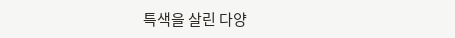특색을 살린 다양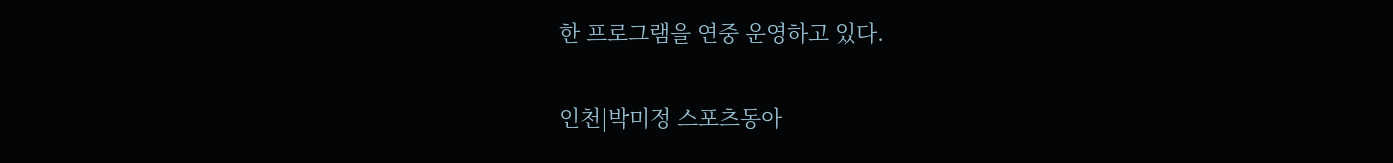한 프로그램을 연중 운영하고 있다.

인천|박미정 스포츠동아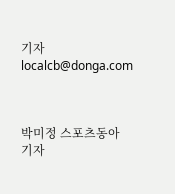기자 localcb@donga.com



박미정 스포츠동아 기자